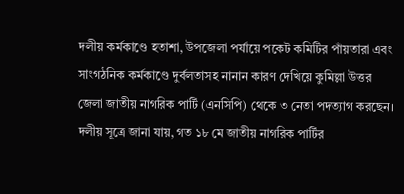দলীয় কর্মকাণ্ডে হতাশা, উপজেলা পর্যায়ে পকেট কমিটির পাঁয়তারা এবং সাংগঠনিক কর্মকাণ্ডে দুর্বলতাসহ নানান কারণ দেখিয়ে কুমিল্লা উত্তর জেলা জাতীয় নাগরিক পার্টি (এনসিপি) থেকে ৩ নেতা পদত্যাগ করছেন।
দলীয় সূত্রে জানা যায়, গত ১৮ মে জাতীয় নাগরিক পার্টির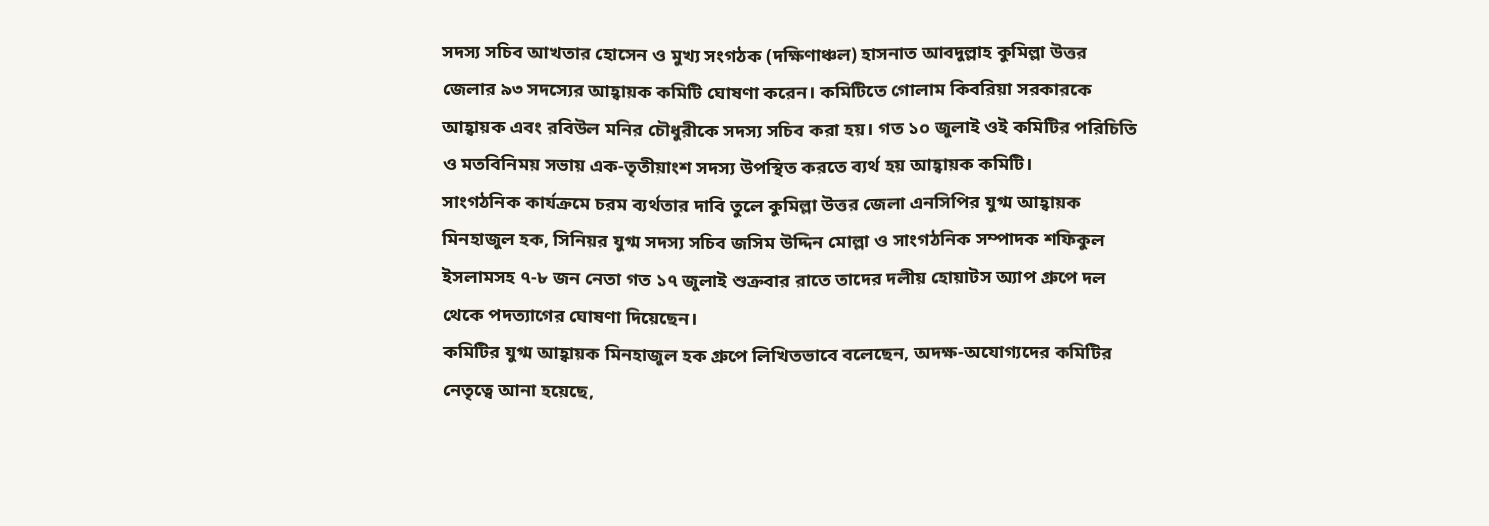সদস্য সচিব আখতার হোসেন ও মুখ্য সংগঠক (দক্ষিণাঞ্চল) হাসনাত আবদুল্লাহ কুমিল্লা উত্তর জেলার ৯৩ সদস্যের আহ্বায়ক কমিটি ঘোষণা করেন। কমিটিতে গোলাম কিবরিয়া সরকারকে আহ্বায়ক এবং রবিউল মনির চৌধুরীকে সদস্য সচিব করা হয়। গত ১০ জুলাই ওই কমিটির পরিচিতি ও মতবিনিময় সভায় এক-তৃতীয়াংশ সদস্য উপস্থিত করতে ব্যর্থ হয় আহ্বায়ক কমিটি।
সাংগঠনিক কার্যক্রমে চরম ব্যর্থতার দাবি তুলে কুমিল্লা উত্তর জেলা এনসিপির যুগ্ম আহ্বায়ক মিনহাজুল হক, সিনিয়র যুগ্ম সদস্য সচিব জসিম উদ্দিন মোল্লা ও সাংগঠনিক সম্পাদক শফিকুল ইসলামসহ ৭-৮ জন নেতা গত ১৭ জুলাই শুক্রবার রাতে তাদের দলীয় হোয়াটস অ্যাপ গ্রুপে দল থেকে পদত্যাগের ঘোষণা দিয়েছেন।
কমিটির যুগ্ম আহ্বায়ক মিনহাজুল হক গ্রুপে লিখিতভাবে বলেছেন, অদক্ষ-অযোগ্যদের কমিটির নেতৃত্বে আনা হয়েছে,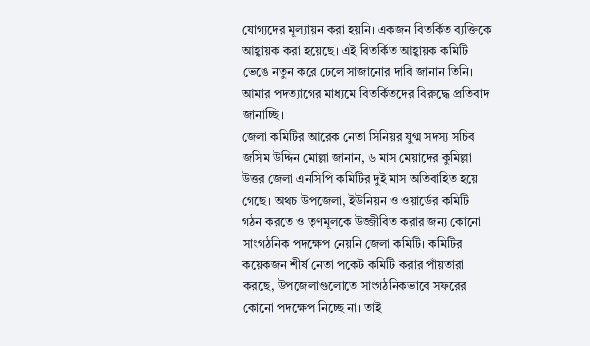যোগ্যদের মূল্যায়ন করা হয়নি। একজন বিতর্কিত ব্যক্তিকে আহ্বায়ক করা হয়েছে। এই বিতর্কিত আহ্বায়ক কমিটি ভেঙে নতুন করে ঢেলে সাজানোর দাবি জানান তিনি। আমার পদত্যাগের মাধ্যমে বিতর্কিতদের বিরুদ্ধে প্রতিবাদ জানাচ্ছি।
জেলা কমিটির আরেক নেতা সিনিয়র যুগ্ম সদস্য সচিব জসিম উদ্দিন মোল্লা জানান, ৬ মাস মেয়াদের কুমিল্লা উত্তর জেলা এনসিপি কমিটির দুই মাস অতিবাহিত হয়ে গেছে। অথচ উপজেলা, ইউনিয়ন ও ওয়ার্ডের কমিটি গঠন করতে ও তৃণমূলকে উজ্জীবিত করার জন্য কোনো সাংগঠনিক পদক্ষেপ নেয়নি জেলা কমিটি। কমিটির কয়েকজন শীর্ষ নেতা পকেট কমিটি করার পাঁয়তারা করছে, উপজেলাগুলোতে সাংগঠনিকভাবে সফরের কোনো পদক্ষেপ নিচ্ছে না। তাই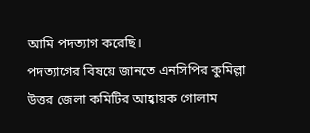আমি পদত্যাগ করেছি।
পদত্যাগের বিষয়ে জানতে এনসিপির কুমিল্লা উত্তর জেলা কমিটির আহ্বায়ক গোলাম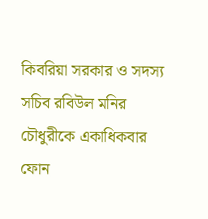কিবরিয়া সরকার ও সদস্য সচিব রবিউল মনির চৌধুরীকে একাধিকবার ফোন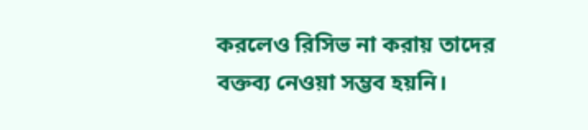করলেও রিসিভ না করায় তাদের বক্তব্য নেওয়া সম্ভব হয়নি।